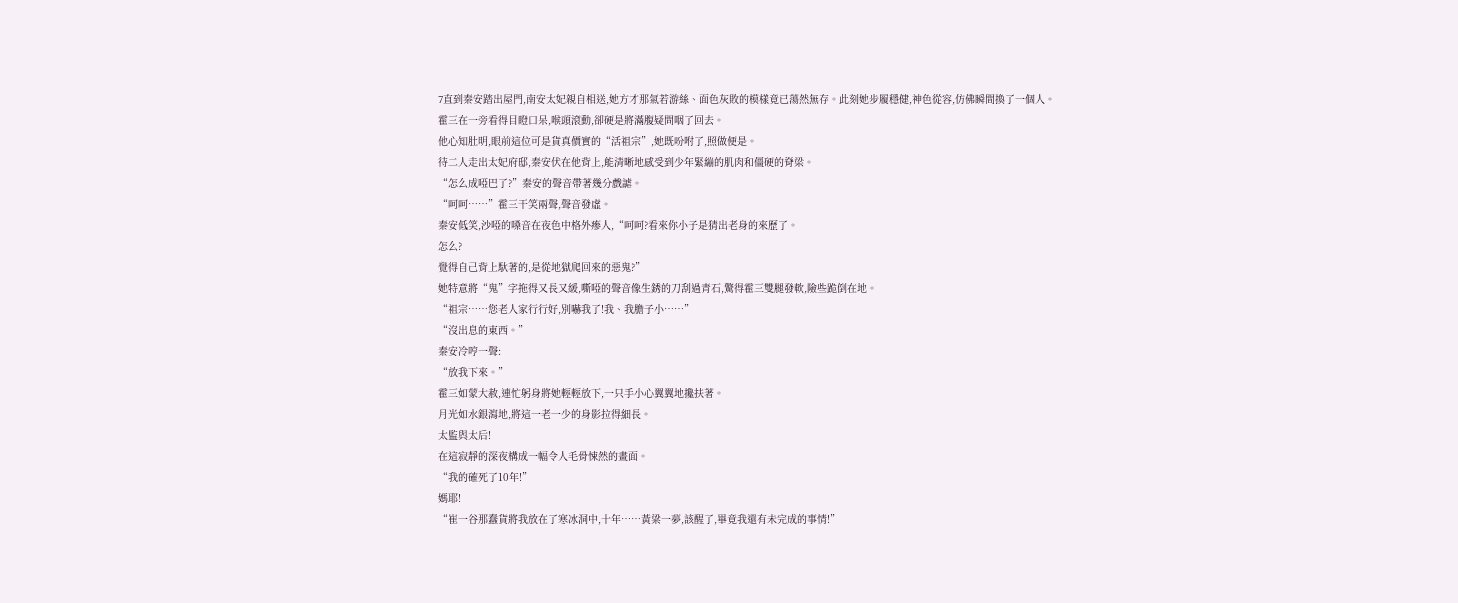7直到秦安踏出屋門,南安太妃親自相送,她方才那氣若游絲、面色灰敗的模樣竟已蕩然無存。此刻她步履穩健,神色從容,仿佛瞬間換了一個人。
霍三在一旁看得目瞪口呆,喉頭滾動,卻硬是將滿腹疑問咽了回去。
他心知肚明,眼前這位可是貨真價實的“活祖宗”,她既吩咐了,照做便是。
待二人走出太妃府邸,秦安伏在他背上,能清晰地感受到少年緊繃的肌肉和僵硬的脊梁。
“怎么成啞巴了?”秦安的聲音帶著幾分戲謔。
“呵呵……”霍三干笑兩聲,聲音發虛。
秦安低笑,沙啞的嗓音在夜色中格外瘆人,“呵呵?看來你小子是猜出老身的來歷了。
怎么?
覺得自己背上馱著的,是從地獄爬回來的惡鬼?”
她特意將“鬼”字拖得又長又緩,嘶啞的聲音像生銹的刀刮過青石,驚得霍三雙腿發軟,險些跪倒在地。
“祖宗……您老人家行行好,別嚇我了!我、我膽子小……”
“沒出息的東西。”
秦安冷哼一聲:
“放我下來。”
霍三如蒙大赦,連忙躬身將她輕輕放下,一只手小心翼翼地攙扶著。
月光如水銀瀉地,將這一老一少的身影拉得細長。
太監與太后!
在這寂靜的深夜構成一幅令人毛骨悚然的畫面。
“我的確死了10年!”
媽耶!
“崔一谷那蠢貨將我放在了寒冰洞中,十年……黃粱一夢,該醒了,畢竟我還有未完成的事情!”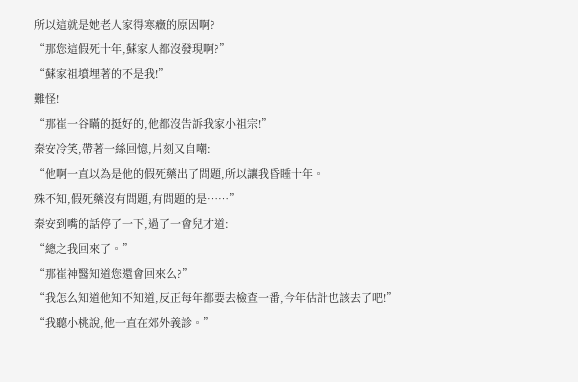所以這就是她老人家得寒癥的原因啊?
“那您這假死十年,蘇家人都沒發現啊?”
“蘇家祖墳埋著的不是我!”
難怪!
“那崔一谷瞞的挺好的,他都沒告訴我家小祖宗!”
秦安冷笑,帶著一絲回憶,片刻又自嘲:
“他啊一直以為是他的假死藥出了問題,所以讓我昏睡十年。
殊不知,假死藥沒有問題,有問題的是……”
秦安到嘴的話停了一下,過了一會兒才道:
“總之我回來了。”
“那崔神醫知道您還會回來么?”
“我怎么知道他知不知道,反正每年都要去檢查一番,今年估計也該去了吧!”
“我聽小桃說,他一直在郊外義診。”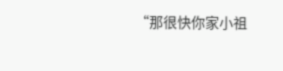“那很快你家小祖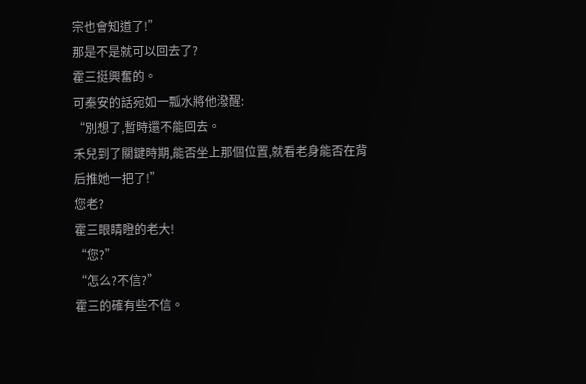宗也會知道了!”
那是不是就可以回去了?
霍三挺興奮的。
可秦安的話宛如一瓢水將他潑醒:
“別想了,暫時還不能回去。
禾兒到了關鍵時期,能否坐上那個位置,就看老身能否在背后推她一把了!”
您老?
霍三眼睛瞪的老大!
“您?”
“怎么?不信?”
霍三的確有些不信。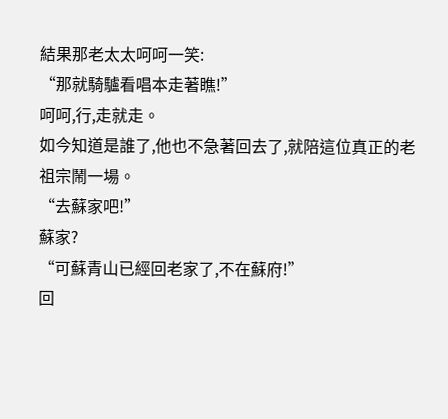結果那老太太呵呵一笑:
“那就騎驢看唱本走著瞧!”
呵呵,行,走就走。
如今知道是誰了,他也不急著回去了,就陪這位真正的老祖宗鬧一場。
“去蘇家吧!”
蘇家?
“可蘇青山已經回老家了,不在蘇府!”
回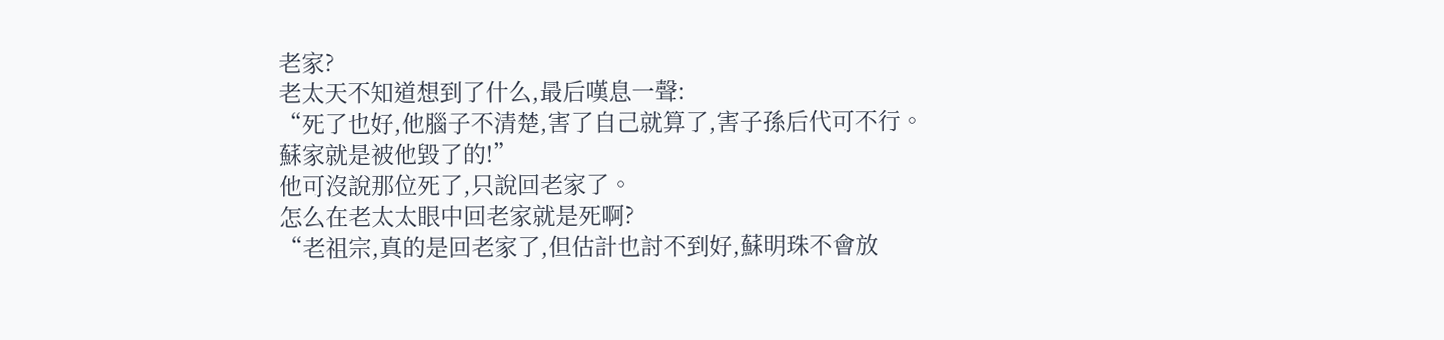老家?
老太天不知道想到了什么,最后嘆息一聲:
“死了也好,他腦子不清楚,害了自己就算了,害子孫后代可不行。
蘇家就是被他毀了的!”
他可沒說那位死了,只說回老家了。
怎么在老太太眼中回老家就是死啊?
“老祖宗,真的是回老家了,但估計也討不到好,蘇明珠不會放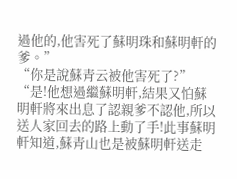過他的,他害死了蘇明珠和蘇明軒的爹。”
“你是說蘇青云被他害死了?”
“是!他想過繼蘇明軒,結果又怕蘇明軒將來出息了認親爹不認他,所以送人家回去的路上動了手!此事蘇明軒知道,蘇青山也是被蘇明軒送走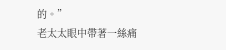的。”
老太太眼中帶著一絲痛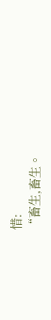惜:
“畜生,畜生。